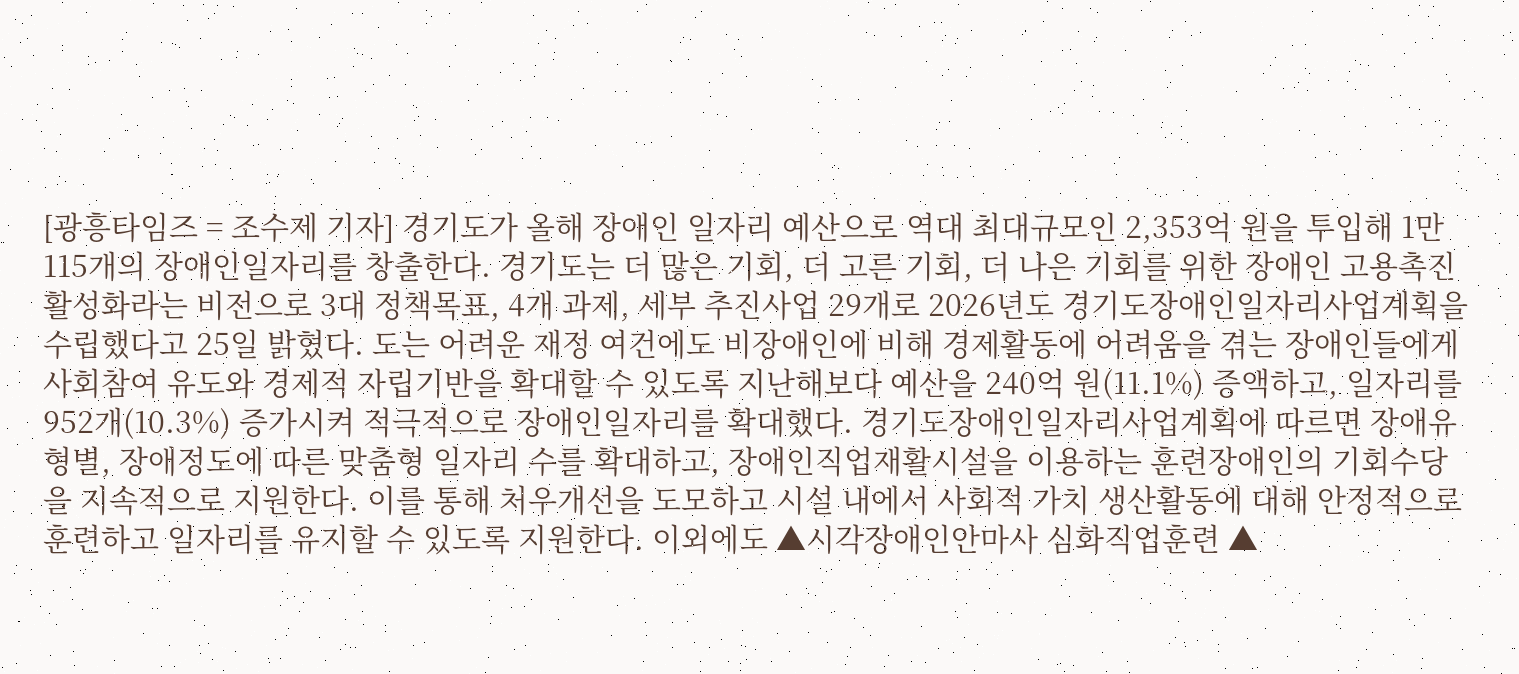[광흥타임즈 = 조수제 기자] 경기도가 올해 장애인 일자리 예산으로 역대 최대규모인 2,353억 원을 투입해 1만 115개의 장애인일자리를 창출한다. 경기도는 더 많은 기회, 더 고른 기회, 더 나은 기회를 위한 장애인 고용촉진 활성화라는 비전으로 3대 정책목표, 4개 과제, 세부 추진사업 29개로 2026년도 경기도장애인일자리사업계획을 수립했다고 25일 밝혔다. 도는 어려운 재정 여건에도 비장애인에 비해 경제활동에 어려움을 겪는 장애인들에게 사회참여 유도와 경제적 자립기반을 확대할 수 있도록 지난해보다 예산을 240억 원(11.1%) 증액하고, 일자리를 952개(10.3%) 증가시켜 적극적으로 장애인일자리를 확대했다. 경기도장애인일자리사업계획에 따르면 장애유형별, 장애정도에 따른 맞춤형 일자리 수를 확대하고, 장애인직업재활시설을 이용하는 훈련장애인의 기회수당을 지속적으로 지원한다. 이를 통해 처우개선을 도모하고 시설 내에서 사회적 가치 생산활동에 대해 안정적으로 훈련하고 일자리를 유지할 수 있도록 지원한다. 이외에도 ▲시각장애인안마사 심화직업훈련 ▲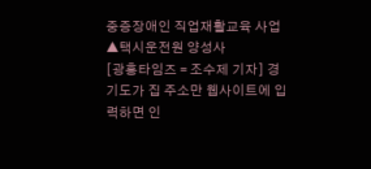중증장애인 직업재활교육 사업 ▲택시운전원 양성사
[광흥타임즈 = 조수제 기자] 경기도가 집 주소만 웹사이트에 입력하면 인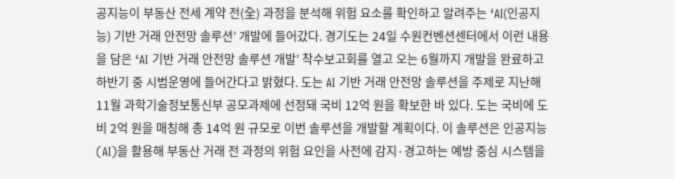공지능이 부동산 전세 계약 전(全) 과정을 분석해 위험 요소를 확인하고 알려주는 ‘AI(인공지능) 기반 거래 안전망 솔루션’ 개발에 들어갔다. 경기도는 24일 수원컨벤션센터에서 이런 내용을 담은 ‘AI 기반 거래 안전망 솔루션 개발’ 착수보고회를 열고 오는 6월까지 개발을 완료하고 하반기 중 시범운영에 들어간다고 밝혔다. 도는 AI 기반 거래 안전망 솔루션을 주제로 지난해 11월 과학기술정보통신부 공모과제에 선정돼 국비 12억 원을 확보한 바 있다. 도는 국비에 도비 2억 원을 매칭해 총 14억 원 규모로 이번 솔루션을 개발할 계획이다. 이 솔루션은 인공지능(AI)을 활용해 부동산 거래 전 과정의 위험 요인을 사전에 감지·경고하는 예방 중심 시스템을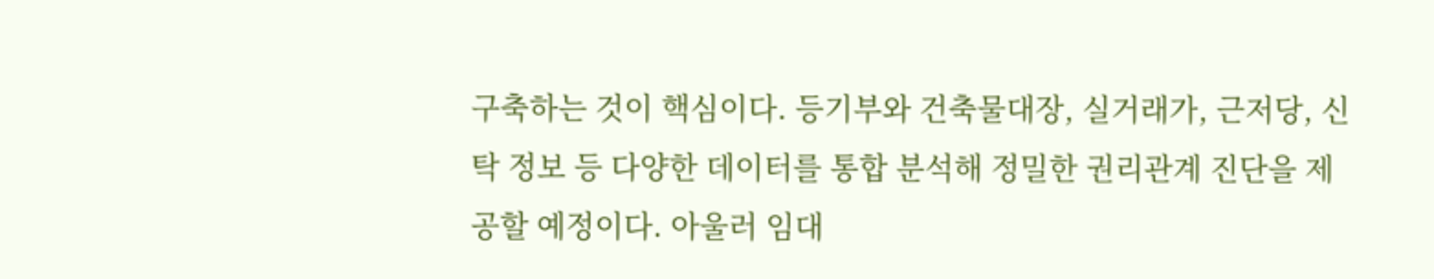구축하는 것이 핵심이다. 등기부와 건축물대장, 실거래가, 근저당, 신탁 정보 등 다양한 데이터를 통합 분석해 정밀한 권리관계 진단을 제공할 예정이다. 아울러 임대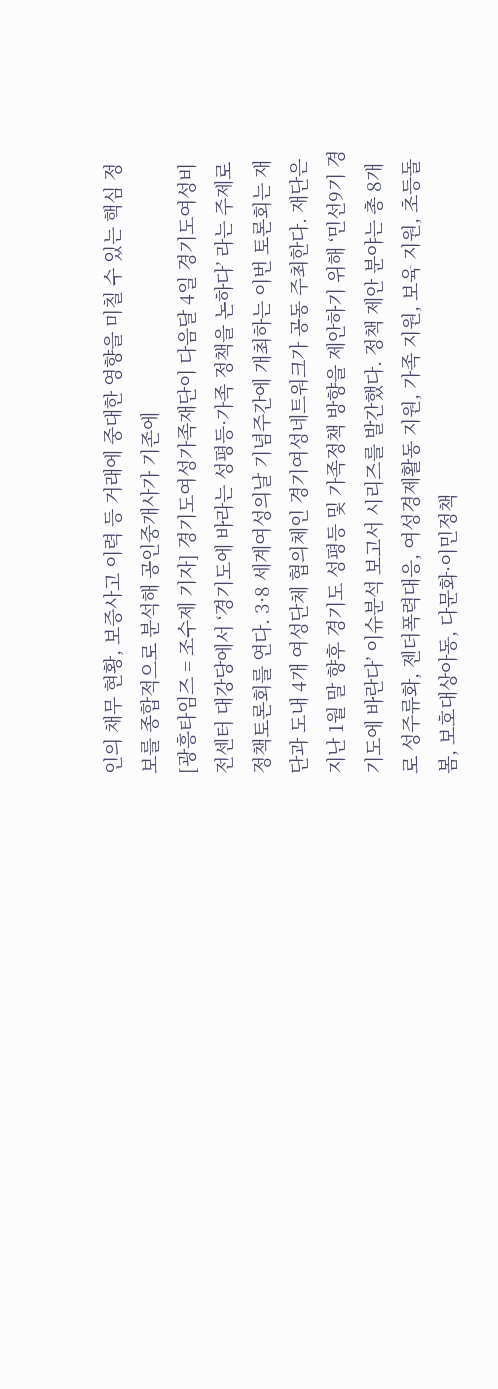인의 채무 현황, 보증사고 이력 등 거래에 중대한 영향을 미칠 수 있는 핵심 정보를 종합적으로 분석해 공인중개사가 기존에
[광흥타임즈 = 조수제 기자] 경기도여성가족재단이 다음달 4일 경기도여성비전센터 대강당에서 ‘경기도에 바라는 성평등·가족 정책을 논하다’ 라는 주제로 정책토론회를 연다. 3·8 세계여성의날 기념주간에 개최하는 이번 토론회는 재단과 도내 4개 여성단체 협의체인 경기여성네트워크가 공동 주최한다. 재단은 지난 1월 말 향후 경기도 성평등 및 가족정책 방향을 제안하기 위해 ‘민선9기 경기도에 바란다’ 이슈분석 보고서 시리즈를 발간했다. 정책 제안 분야는 총 8개로 성주류화, 젠더폭력대응, 여성경제활동 지원, 가족 지원, 보육 지원, 초등돌봄, 보호대상아동, 다문화·이민정책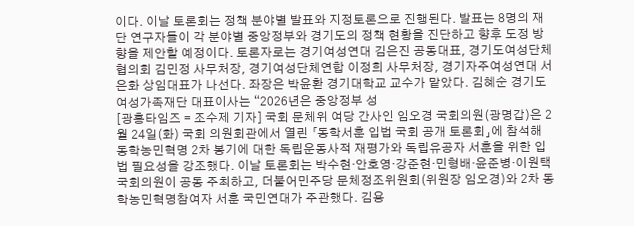이다. 이날 토론회는 정책 분야별 발표와 지정토론으로 진행된다. 발표는 8명의 재단 연구자들이 각 분야별 중앙정부와 경기도의 정책 현황을 진단하고 향후 도정 방향을 제안할 예정이다. 토론자로는 경기여성연대 김은진 공동대표, 경기도여성단체협의회 김민정 사무처장, 경기여성단체연합 이정희 사무처장, 경기자주여성연대 서은화 상임대표가 나선다. 좌장은 박윤환 경기대학교 교수가 맡았다. 김혜순 경기도여성가족재단 대표이사는 “2026년은 중앙정부 성
[광흥타임즈 = 조수제 기자] 국회 문체위 여당 간사인 임오경 국회의원(광명갑)은 2월 24일(화) 국회 의원회관에서 열린 「동학서훈 입법 국회 공개 토론회」에 참석해 동학농민혁명 2차 봉기에 대한 독립운동사적 재평가와 독립유공자 서훈을 위한 입법 필요성을 강조했다. 이날 토론회는 박수현·안호영·강준현·민형배·윤준병·이원택 국회의원이 공동 주최하고, 더불어민주당 문체정조위원회(위원장 임오경)와 2차 동학농민혁명참여자 서훈 국민연대가 주관했다. 김용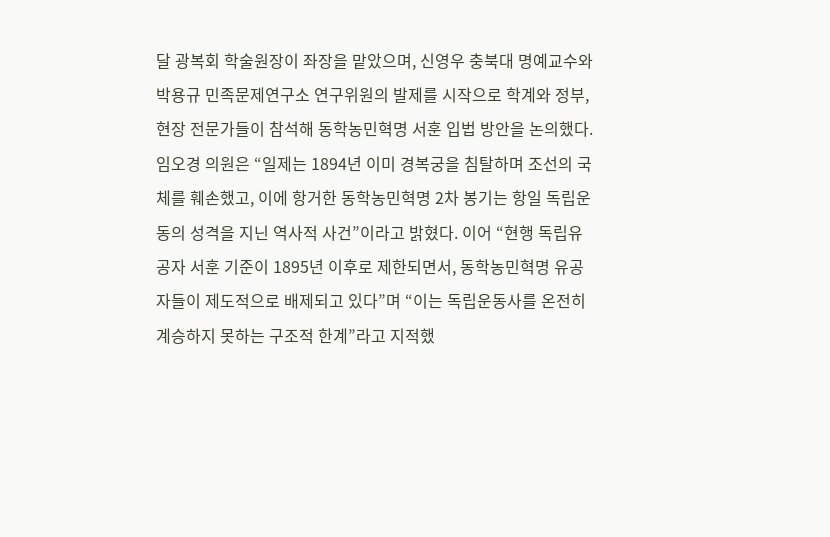달 광복회 학술원장이 좌장을 맡았으며, 신영우 충북대 명예교수와 박용규 민족문제연구소 연구위원의 발제를 시작으로 학계와 정부, 현장 전문가들이 참석해 동학농민혁명 서훈 입법 방안을 논의했다. 임오경 의원은 “일제는 1894년 이미 경복궁을 침탈하며 조선의 국체를 훼손했고, 이에 항거한 동학농민혁명 2차 봉기는 항일 독립운동의 성격을 지닌 역사적 사건”이라고 밝혔다. 이어 “현행 독립유공자 서훈 기준이 1895년 이후로 제한되면서, 동학농민혁명 유공자들이 제도적으로 배제되고 있다”며 “이는 독립운동사를 온전히 계승하지 못하는 구조적 한계”라고 지적했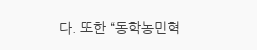다. 또한 “동학농민혁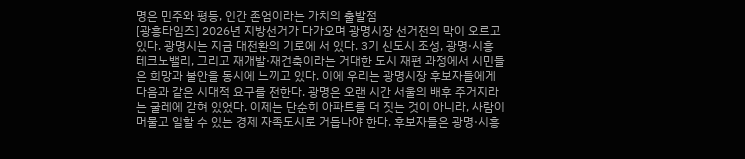명은 민주와 평등, 인간 존엄이라는 가치의 출발점
[광흥타임즈] 2026년 지방선거가 다가오며 광명시장 선거전의 막이 오르고 있다. 광명시는 지금 대전환의 기로에 서 있다. 3기 신도시 조성, 광명·시흥 테크노밸리, 그리고 재개발·재건축이라는 거대한 도시 재편 과정에서 시민들은 희망과 불안을 동시에 느끼고 있다. 이에 우리는 광명시장 후보자들에게 다음과 같은 시대적 요구를 전한다. 광명은 오랜 시간 서울의 배후 주거지라는 굴레에 갇혀 있었다. 이제는 단순히 아파트를 더 짓는 것이 아니라, 사람이 머물고 일할 수 있는 경제 자족도시로 거듭나야 한다. 후보자들은 광명·시흥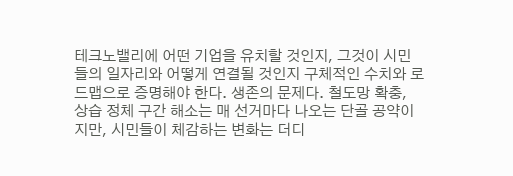테크노밸리에 어떤 기업을 유치할 것인지, 그것이 시민들의 일자리와 어떻게 연결될 것인지 구체적인 수치와 로드맵으로 증명해야 한다. 생존의 문제다. 철도망 확충, 상습 정체 구간 해소는 매 선거마다 나오는 단골 공약이지만, 시민들이 체감하는 변화는 더디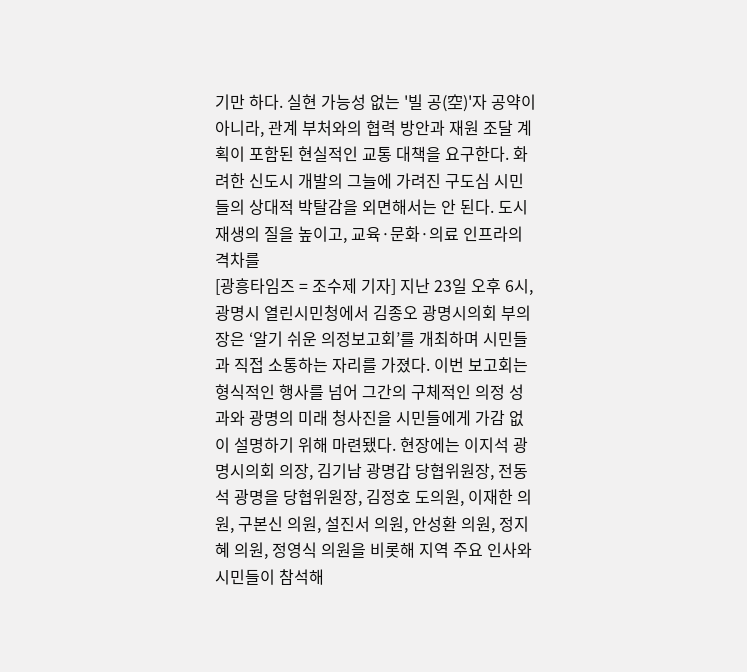기만 하다. 실현 가능성 없는 '빌 공(空)'자 공약이 아니라, 관계 부처와의 협력 방안과 재원 조달 계획이 포함된 현실적인 교통 대책을 요구한다. 화려한 신도시 개발의 그늘에 가려진 구도심 시민들의 상대적 박탈감을 외면해서는 안 된다. 도시 재생의 질을 높이고, 교육·문화·의료 인프라의 격차를
[광흥타임즈 = 조수제 기자] 지난 23일 오후 6시, 광명시 열린시민청에서 김종오 광명시의회 부의장은 ‘알기 쉬운 의정보고회’를 개최하며 시민들과 직접 소통하는 자리를 가졌다. 이번 보고회는 형식적인 행사를 넘어 그간의 구체적인 의정 성과와 광명의 미래 청사진을 시민들에게 가감 없이 설명하기 위해 마련됐다. 현장에는 이지석 광명시의회 의장, 김기남 광명갑 당협위원장, 전동석 광명을 당협위원장, 김정호 도의원, 이재한 의원, 구본신 의원, 설진서 의원, 안성환 의원, 정지혜 의원, 정영식 의원을 비롯해 지역 주요 인사와 시민들이 참석해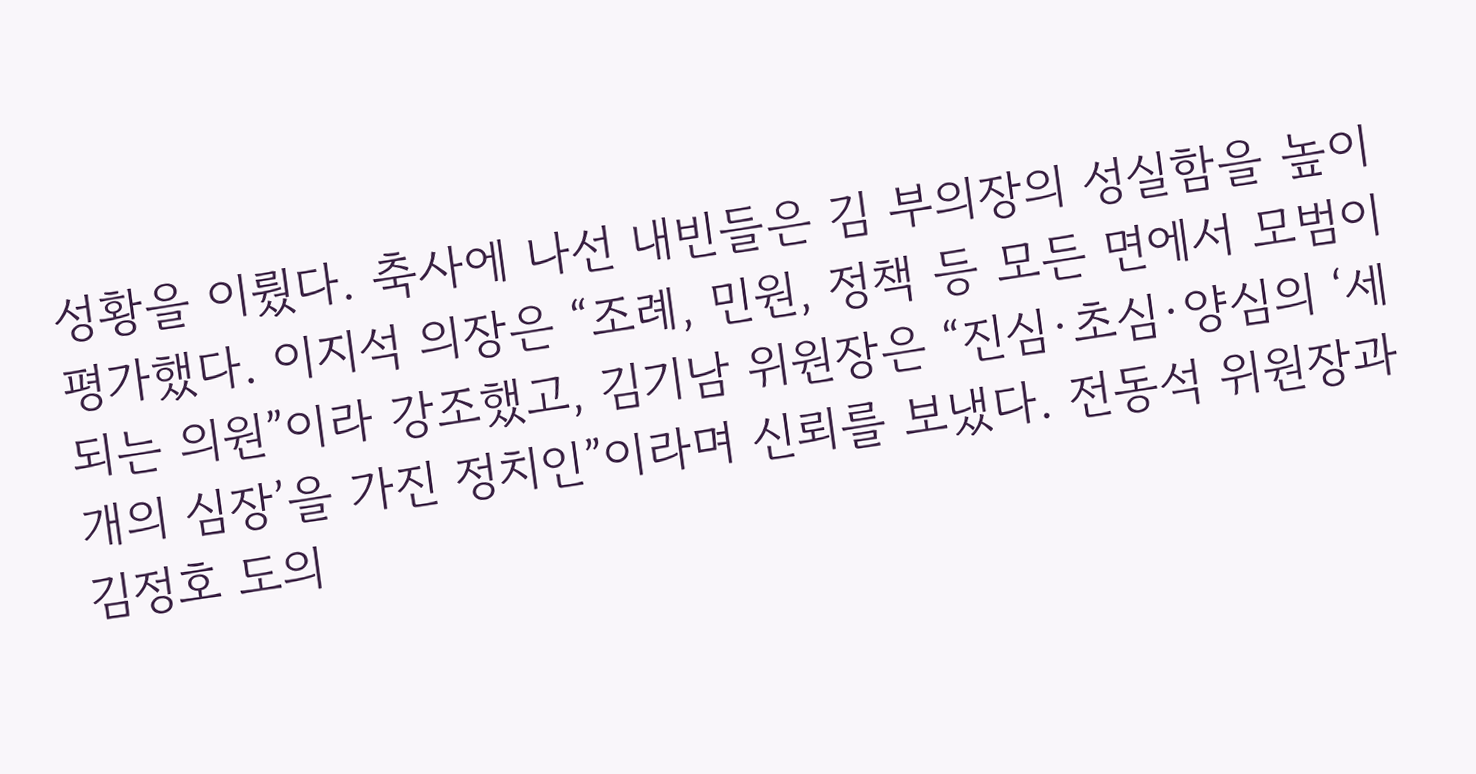성황을 이뤘다. 축사에 나선 내빈들은 김 부의장의 성실함을 높이 평가했다. 이지석 의장은 “조례, 민원, 정책 등 모든 면에서 모범이 되는 의원”이라 강조했고, 김기남 위원장은 “진심·초심·양심의 ‘세 개의 심장’을 가진 정치인”이라며 신뢰를 보냈다. 전동석 위원장과 김정호 도의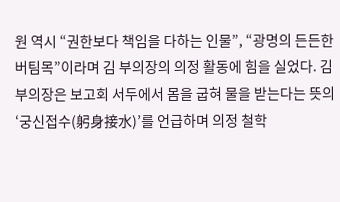원 역시 “권한보다 책임을 다하는 인물”, “광명의 든든한 버팀목”이라며 김 부의장의 의정 활동에 힘을 실었다. 김 부의장은 보고회 서두에서 몸을 굽혀 물을 받는다는 뜻의 ‘궁신접수(躬身接水)’를 언급하며 의정 철학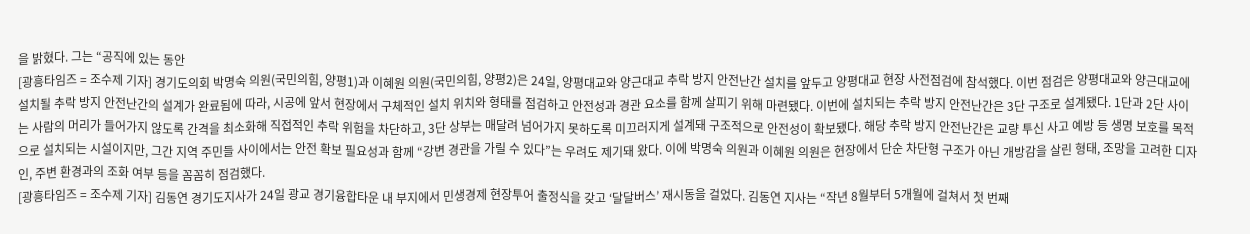을 밝혔다. 그는 “공직에 있는 동안
[광흥타임즈 = 조수제 기자] 경기도의회 박명숙 의원(국민의힘, 양평1)과 이혜원 의원(국민의힘, 양평2)은 24일, 양평대교와 양근대교 추락 방지 안전난간 설치를 앞두고 양평대교 현장 사전점검에 참석했다. 이번 점검은 양평대교와 양근대교에 설치될 추락 방지 안전난간의 설계가 완료됨에 따라, 시공에 앞서 현장에서 구체적인 설치 위치와 형태를 점검하고 안전성과 경관 요소를 함께 살피기 위해 마련됐다. 이번에 설치되는 추락 방지 안전난간은 3단 구조로 설계됐다. 1단과 2단 사이는 사람의 머리가 들어가지 않도록 간격을 최소화해 직접적인 추락 위험을 차단하고, 3단 상부는 매달려 넘어가지 못하도록 미끄러지게 설계돼 구조적으로 안전성이 확보됐다. 해당 추락 방지 안전난간은 교량 투신 사고 예방 등 생명 보호를 목적으로 설치되는 시설이지만, 그간 지역 주민들 사이에서는 안전 확보 필요성과 함께 “강변 경관을 가릴 수 있다”는 우려도 제기돼 왔다. 이에 박명숙 의원과 이혜원 의원은 현장에서 단순 차단형 구조가 아닌 개방감을 살린 형태, 조망을 고려한 디자인, 주변 환경과의 조화 여부 등을 꼼꼼히 점검했다.
[광흥타임즈 = 조수제 기자] 김동연 경기도지사가 24일 광교 경기융합타운 내 부지에서 민생경제 현장투어 출정식을 갖고 ‘달달버스’ 재시동을 걸었다. 김동연 지사는 “작년 8월부터 5개월에 걸쳐서 첫 번째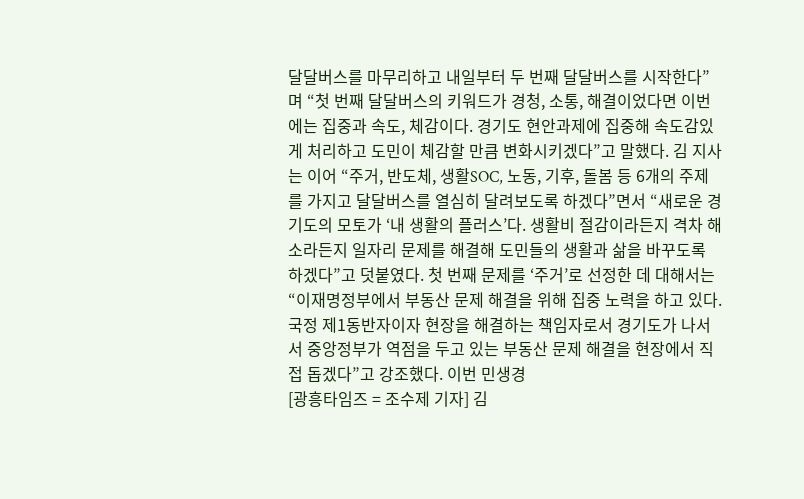달달버스를 마무리하고 내일부터 두 번째 달달버스를 시작한다”며 “첫 번째 달달버스의 키워드가 경청, 소통, 해결이었다면 이번에는 집중과 속도, 체감이다. 경기도 현안과제에 집중해 속도감있게 처리하고 도민이 체감할 만큼 변화시키겠다”고 말했다. 김 지사는 이어 “주거, 반도체, 생활SOC, 노동, 기후, 돌봄 등 6개의 주제를 가지고 달달버스를 열심히 달려보도록 하겠다”면서 “새로운 경기도의 모토가 ‘내 생활의 플러스’다. 생활비 절감이라든지 격차 해소라든지 일자리 문제를 해결해 도민들의 생활과 삶을 바꾸도록 하겠다”고 덧붙였다. 첫 번째 문제를 ‘주거’로 선정한 데 대해서는 “이재명정부에서 부동산 문제 해결을 위해 집중 노력을 하고 있다. 국정 제1동반자이자 현장을 해결하는 책임자로서 경기도가 나서서 중앙정부가 역점을 두고 있는 부동산 문제 해결을 현장에서 직접 돕겠다”고 강조했다. 이번 민생경
[광흥타임즈 = 조수제 기자] 김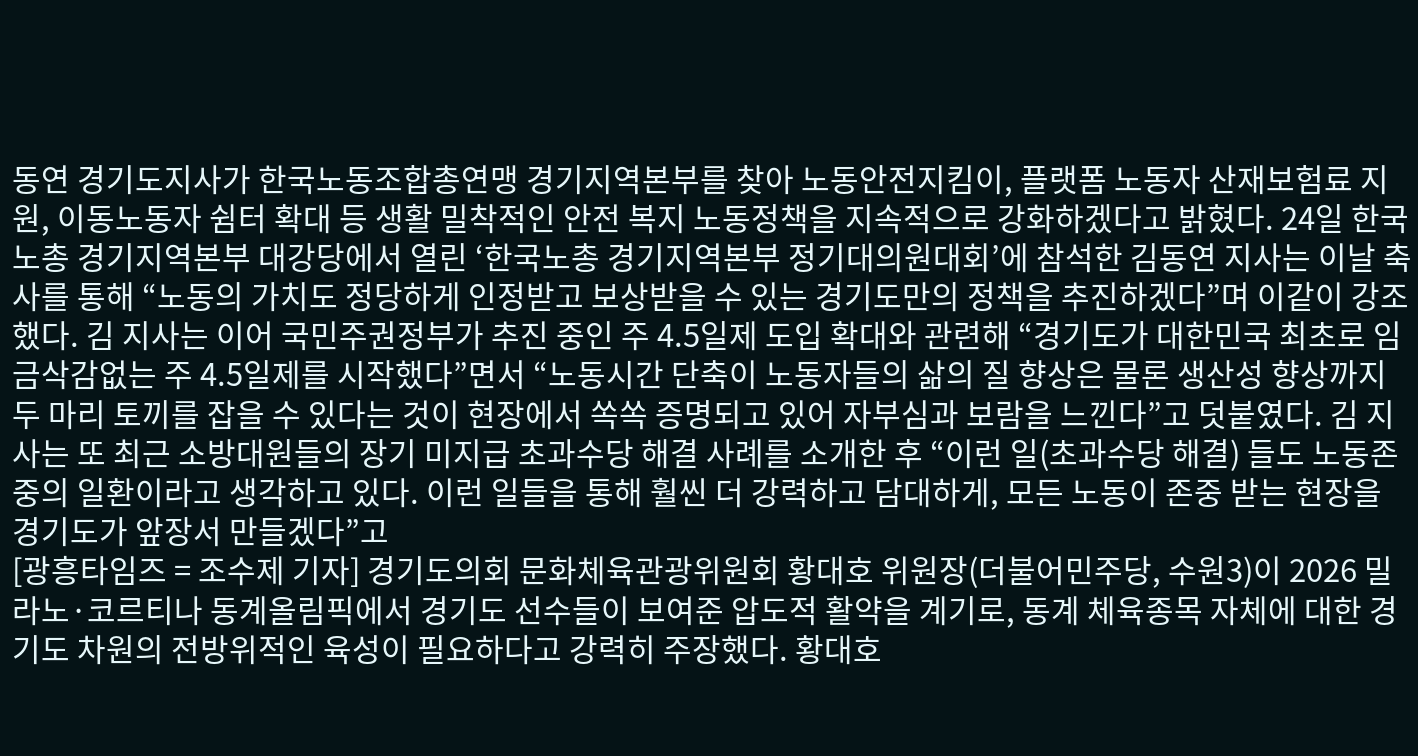동연 경기도지사가 한국노동조합총연맹 경기지역본부를 찾아 노동안전지킴이, 플랫폼 노동자 산재보험료 지원, 이동노동자 쉼터 확대 등 생활 밀착적인 안전 복지 노동정책을 지속적으로 강화하겠다고 밝혔다. 24일 한국노총 경기지역본부 대강당에서 열린 ‘한국노총 경기지역본부 정기대의원대회’에 참석한 김동연 지사는 이날 축사를 통해 “노동의 가치도 정당하게 인정받고 보상받을 수 있는 경기도만의 정책을 추진하겠다”며 이같이 강조했다. 김 지사는 이어 국민주권정부가 추진 중인 주 4.5일제 도입 확대와 관련해 “경기도가 대한민국 최초로 임금삭감없는 주 4.5일제를 시작했다”면서 “노동시간 단축이 노동자들의 삶의 질 향상은 물론 생산성 향상까지 두 마리 토끼를 잡을 수 있다는 것이 현장에서 쏙쏙 증명되고 있어 자부심과 보람을 느낀다”고 덧붙였다. 김 지사는 또 최근 소방대원들의 장기 미지급 초과수당 해결 사례를 소개한 후 “이런 일(초과수당 해결) 들도 노동존중의 일환이라고 생각하고 있다. 이런 일들을 통해 훨씬 더 강력하고 담대하게, 모든 노동이 존중 받는 현장을 경기도가 앞장서 만들겠다”고
[광흥타임즈 = 조수제 기자] 경기도의회 문화체육관광위원회 황대호 위원장(더불어민주당, 수원3)이 2026 밀라노·코르티나 동계올림픽에서 경기도 선수들이 보여준 압도적 활약을 계기로, 동계 체육종목 자체에 대한 경기도 차원의 전방위적인 육성이 필요하다고 강력히 주장했다. 황대호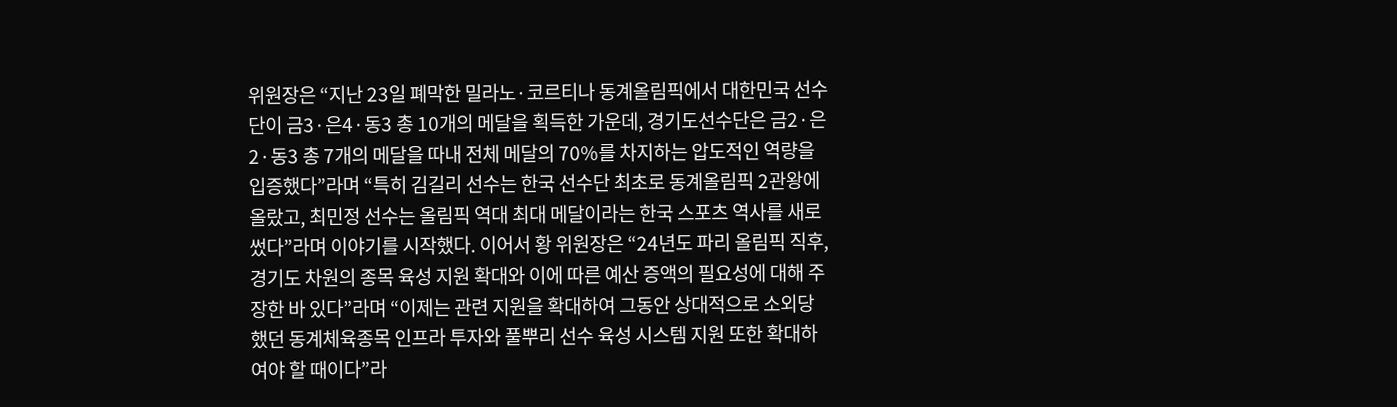위원장은 “지난 23일 폐막한 밀라노·코르티나 동계올림픽에서 대한민국 선수단이 금3·은4·동3 총 10개의 메달을 획득한 가운데, 경기도선수단은 금2·은2·동3 총 7개의 메달을 따내 전체 메달의 70%를 차지하는 압도적인 역량을 입증했다”라며 “특히 김길리 선수는 한국 선수단 최초로 동계올림픽 2관왕에 올랐고, 최민정 선수는 올림픽 역대 최대 메달이라는 한국 스포츠 역사를 새로 썼다”라며 이야기를 시작했다. 이어서 황 위원장은 “24년도 파리 올림픽 직후, 경기도 차원의 종목 육성 지원 확대와 이에 따른 예산 증액의 필요성에 대해 주장한 바 있다”라며 “이제는 관련 지원을 확대하여 그동안 상대적으로 소외당했던 동계체육종목 인프라 투자와 풀뿌리 선수 육성 시스템 지원 또한 확대하여야 할 때이다”라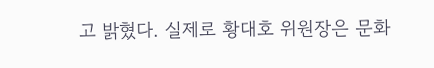고 밝혔다. 실제로 황대호 위원장은 문화